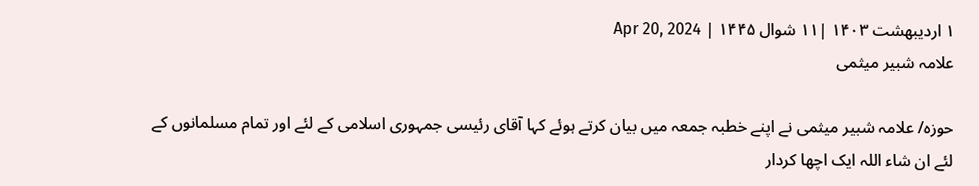۱ اردیبهشت ۱۴۰۳ |۱۱ شوال ۱۴۴۵ | Apr 20, 2024
علامہ شبیر میثمی

حوزہ/ علامہ شبیر میثمی نے اپنے خطبہ جمعہ میں بیان کرتے ہوئے کہا آقای رئیسی جمہوری اسلامی کے لئے اور تمام مسلمانوں کے لئے ان شاء اللہ ایک اچھا کردار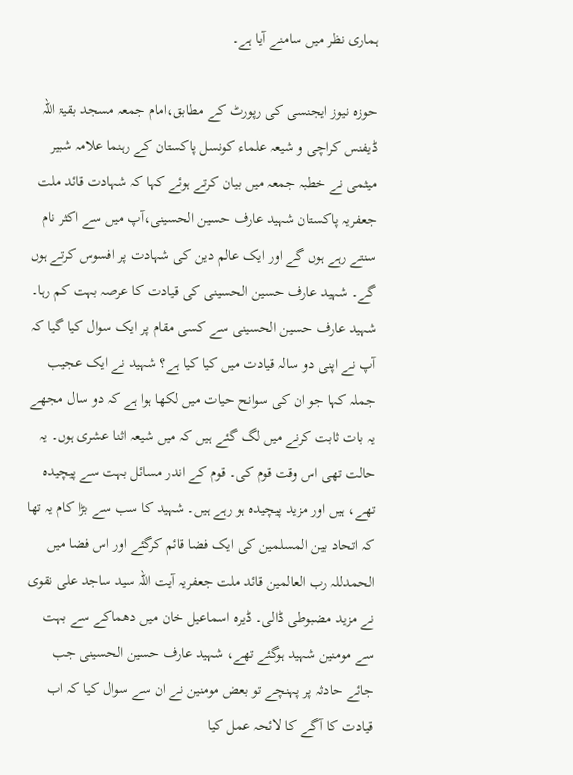ہماری نظر میں سامنے آیا ہے۔

حوزہ نیوز ایجنسی کی رپورٹ کے مطابق،امام جمعہ مسجد بقیۃ اللہ ڈیفنس کراچی و شیعہ علماء کونسل پاکستان کے رہنما علامہ شبیر میثمی نے خطبہ جمعہ میں بیان کرتے ہوئے کہا کہ شہادت قائد ملت جعفریہ پاکستان شہید عارف حسین الحسینی،آپ میں سے اکثر نام سنتے رہے ہوں گے اور ایک عالم دین کی شہادت پر افسوس کرتے ہوں گے۔ شہید عارف حسین الحسینی کی قیادت کا عرصہ بہت کم رہا۔ شہید عارف حسین الحسینی سے کسی مقام پر ایک سوال کیا گیا کہ آپ نے اپنی دو سالہ قیادت میں کیا کیا ہے؟ شہید نے ایک عجیب جملہ کہا جو ان کی سوانح حیات میں لکھا ہوا ہے کہ دو سال مجھے یہ بات ثابت کرنے میں لگ گئے ہیں کہ میں شیعہ اثنا عشری ہوں۔ یہ حالت تھی اس وقت قوم کی۔ قوم کے اندر مسائل بہت سے پیچیدہ تھے، ہیں اور مزید پیچیدہ ہو رہے ہیں۔ شہید کا سب سے بڑا کام یہ تھا کہ اتحاد بین المسلمین کی ایک فضا قائم کرگئے اور اس فضا میں الحمدللہ رب العالمین قائد ملت جعفریہ آیت اللہ سید ساجد علی نقوی نے مزید مضبوطی ڈالی۔ ڈیرہ اسماعیل خان میں دھماکے سے بہت سے مومنین شہید ہوگئے تھے، شہید عارف حسین الحسینی جب جائے حادثہ پر پہنچے تو بعض مومنین نے ان سے سوال کیا کہ اب قیادت کا آگے کا لائحہ عمل کیا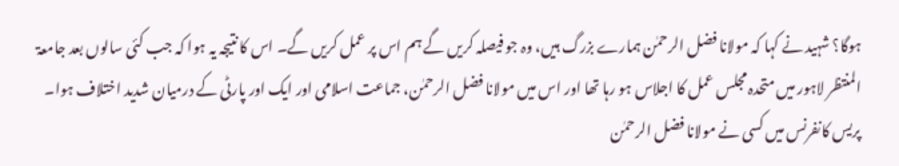ہوگا؟ شہید نے کہا کہ مولانا فضل الرحمٰن ہمارے بزرگ ہیں، وہ جو فیصلہ کریں گے ہم اس پر عمل کریں گے۔ اس کا نتیجہ یہ ہوا کہ جب کئی سالوں بعد جامعۃ المنتظر لاہور میں متحدہ مجلس عمل کا اجلاس ہو رہا تھا اور اس میں مولانا فضل الرحمٰن، جماعت اسلامی اور ایک اور پارٹی کے درمیان شدید اختلاف ہوا۔ پریس کانفرنس میں کسی نے مولانا فضل الرحمٰن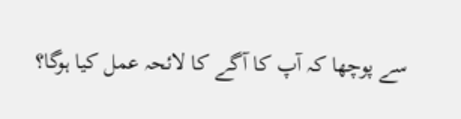سے پوچھا کہ آپ کا آگے کا لائحہ عمل کیا ہوگا؟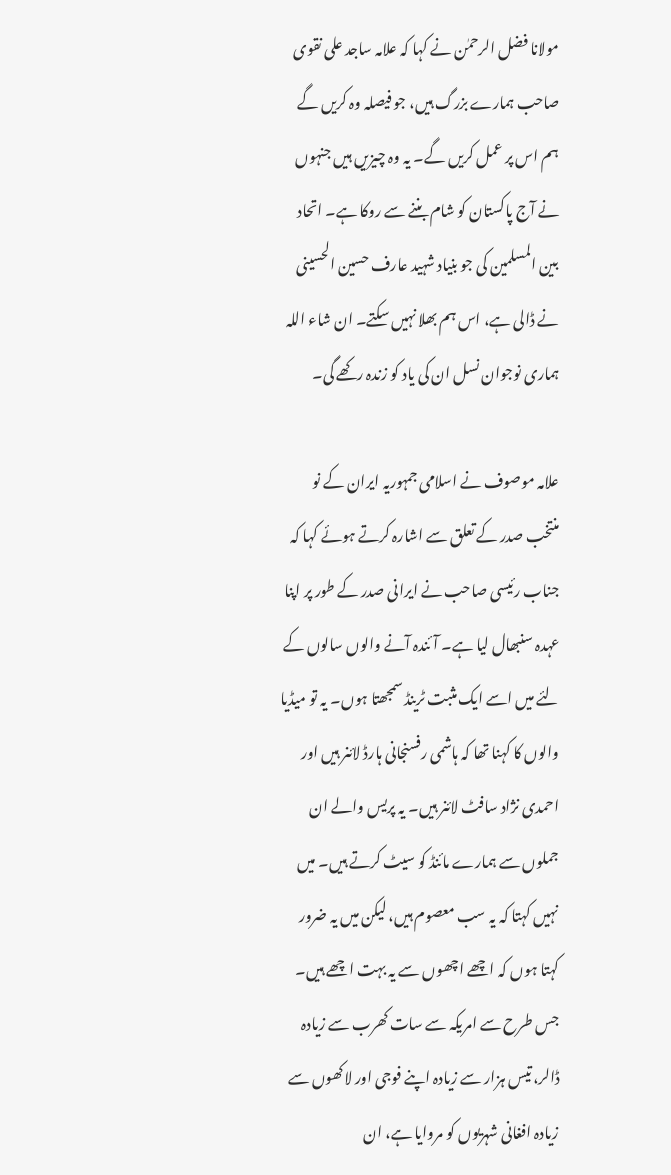مولانا فضل الرحمٰن نے کہا کہ علامہ ساجد علی نقوی صاحب ہمارے بزرگ ہیں، جو فیصلہ وہ کریں گے ہم اس پر عمل کریں گے۔ یہ وہ چیزیں ہیں جنہوں نے آج پاکستان کو شام بننے سے روکا ہے۔ اتحاد بین المسلمین کی جو بنیاد شہید عارف حسین الحسینی نے ڈالی ہے، اس ہم بھلا نہیں سکتے۔ ان شاء اللہ ہماری نوجوان نسل ان کی یاد کو زندہ رکھے گی۔

علامہ موصوف نے اسلامی جمہوریہ ایران کے نو منتخب صدر کے تعلق سے اشارہ کرتے ہوئے کہا کہ جناب رئیسی صاحب نے ایرانی صدر کے طور پر اپنا عہدہ سنبھال لیا ہے۔ آئندہ آنے والوں سالوں کے لئے میں اسے ایک مثبت ٹرینڈ سمجھتا ہوں۔ یہ تو میڈیا والوں کا کہنا تھا کہ ہاشمی رفسنجانی ہارڈ لائنر ہیں اور احمدی نژاد سافٹ لائنر ہیں۔ یہ پریس والے ان جملوں سے ہمارے مائنڈ کو سیٹ کرتے ہیں۔ میں نہیں کہتا کہ یہ سب معصوم ہیں، لیکن میں یہ ضرور کہتا ہوں کہ اچھے اچھوں سے یہ بہت اچھے ہیں۔ جس طرح سے امریکہ سے سات کھرب سے زیادہ ڈالر، تیس ہزار سے زیادہ اپنے فوجی اور لاکھوں سے زیادہ افغانی شہریوں کو مروایا ہے، ان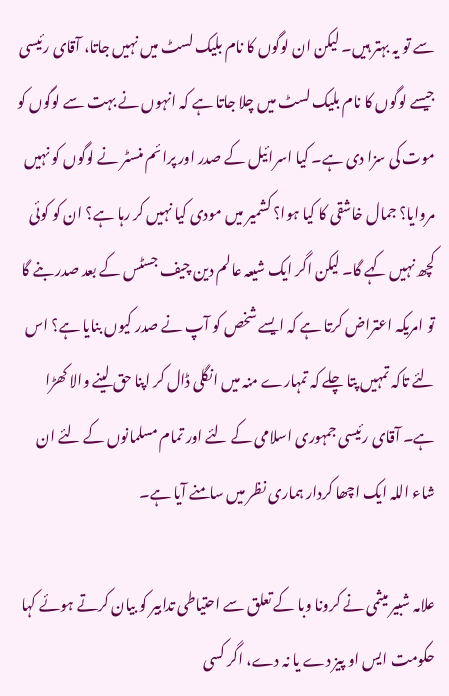سے تو یہ بہتر ہیں۔ لیکن ان لوگوں کا نام بلیک لسٹ میں نہیں جاتا، آقای رئیسی جیسے لوگوں کا نام بلیک لسٹ میں چلا جاتا ہے کہ انہوں نے بہت سے لوگوں کو موت کی سزا دی ہے۔ کیا اسرائیل کے صدر اور پرائم منسٹر نے لوگوں کو نہیں مروایا؟ جمال خاشقی کا کیا ہوا؟ کشمیر میں مودی کیا نہیں کر رہا ہے؟ ان کو کوئی کچھ نہیں کہے گا۔ لیکن اگر ایک شیعہ عالم دین چیف جسٹس کے بعد صدر بنے گا تو امریکہ اعتراض کرتا ہے کہ ایسے شخص کو آپ نے صدر کیوں بنایا ہے؟ اس لئے تاکہ تمہیں پتا چلے کہ تمہارے منہ میں انگلی ڈال کر اپنا حق لینے والا کھڑا ہے۔ آقای رئیسی جمہوری اسلامی کے لئے اور تمام مسلمانوں کے لئے ان شاء اللہ ایک اچھا کردار ہماری نظر میں سامنے آیا ہے۔

علامہ شبیر میثمی نے کرونا وبا کے تعلق سے احتیاطی تدابیر کو بیان کرتے ہوئے کہا حکومت ایس او پیز دے یا نہ دے، اگر کسی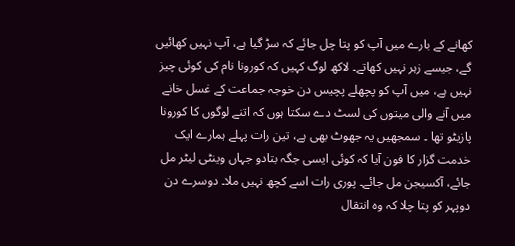کھانے کے بارے میں آپ کو پتا چل جائے کہ سڑ گیا ہے، آپ نہیں کھائیں گے، جیسے زہر نہیں کھاتے۔ لاکھ لوگ کہیں کہ کورونا نام کی کوئی چیز نہیں ہے، میں آپ کو پچھلے پچیس دن خوجہ جماعت کے غسل خانے میں آنے والی میتوں کی لسٹ دے سکتا ہوں کہ اتنے لوگوں کا کورونا پازیٹو تھا ۔ سمجھیں یہ جھوٹ بھی ہے، تین رات پہلے ہمارے ایک خدمت گزار کا فون آیا کہ کوئی ایسی جگہ بتادو جہاں وینٹی لیٹر مل جائے، آکسیجن مل جائے۔ پوری رات اسے کچھ نہیں ملا۔ دوسرے دن دوپہر کو پتا چلا کہ وہ انتقال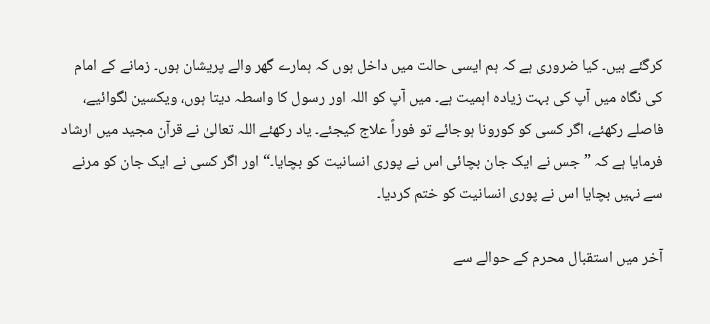کرگئے ہیں۔ کیا ضروری ہے کہ ہم ایسی حالت میں داخل ہوں کہ ہمارے گھر والے پریشان ہوں۔ زمانے کے امام کی نگاہ میں آپ کی بہت زیادہ اہمیت ہے۔ میں آپ کو اللہ اور رسول کا واسطہ دیتا ہوں، ویکسین لگوائیے، فاصلے رکھئے، اگر کسی کو کورونا ہوجائے تو فوراً علاج کیجئے۔ یاد رکھئے اللہ تعالیٰ نے قرآن مجید میں ارشاد فرمایا ہے کہ ”جس نے ایک جان بچائی اس نے پوری انسانیت کو بچایا۔“ اور اگر کسی نے ایک جان کو مرنے سے نہیں بچایا اس نے پوری انسانیت کو ختم کردیا۔

آخر میں استقبال محرم کے حوالے سے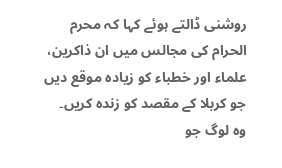روشنی ڈالتے ہوئے کہا کہ محرم الحرام کی مجالس میں ان ذاکرین، علماء اور خطباء کو زیادہ موقع دیں جو کربلا کے مقصد کو زندہ کریں۔ وہ لوگ جو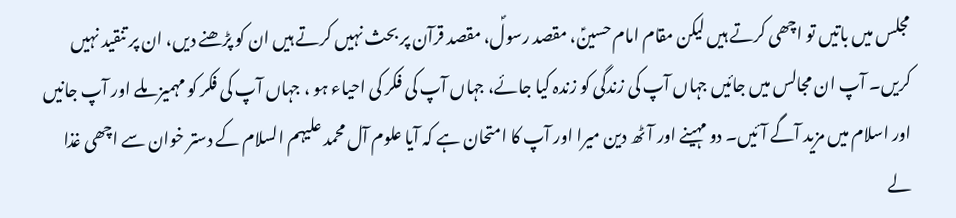مجلس میں باتیں تو اچھی کرتے ہیں لیکن مقام امام حسینؑ، مقصد رسولؐ، مقصد قرآن پر بحث نہیں کرتے ہیں ان کو پڑھنے دیں، ان پر تنقید نہیں کریں۔ آپ ان مجالس میں جائیں جہاں آپ کی زندگی کو زندہ کیا جائے، جہاں آپ کی فکر کی احیاء ہو ، جہاں آپ کی فکر کو مہمیز ملے اور آپ جانیں اور اسلام میں مزید آگے آئیں۔ دو مہینے اور آٹھ دین میرا اور آپ کا امتحان ہے کہ آیا علوم آل محمد علیہم السلام کے دستر خوان سے اچھی غذا لے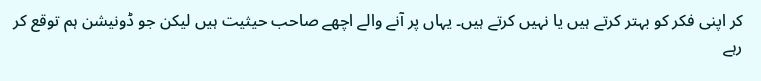کر اپنی فکر کو بہتر کرتے ہیں یا نہیں کرتے ہیں۔ یہاں پر آنے والے اچھے صاحب حیثیت ہیں لیکن جو ڈونیشن ہم توقع کر رہے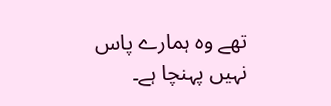تھے وہ ہمارے پاس نہیں پہنچا ہے۔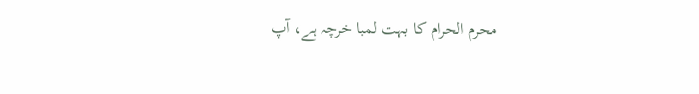محرم الحرام کا بہت لمبا خرچہ ہے، آپ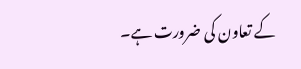کے تعاون کی ضرورت ہے۔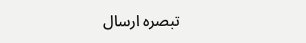تبصرہ ارسال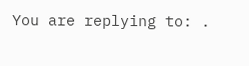You are replying to: .